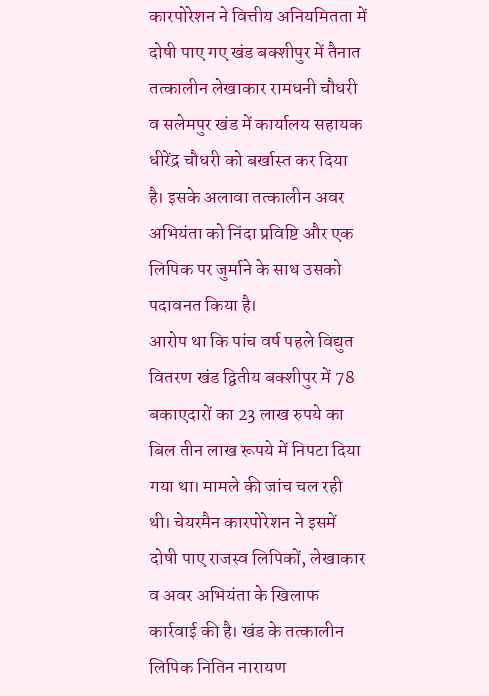कारपोरेशन ने वित्तीय अनियमितता में दोषी पाए गए खंड बक्शीपुर में तैनात तत्कालीन लेखाकार रामधनी चौधरी व सलेमपुर खंड में कार्यालय सहायक धीरेंद्र चौधरी को बर्खास्त कर दिया है। इसके अलावा तत्कालीन अवर अभियंता को निंदा प्रविष्टि और एक लिपिक पर जुर्माने के साथ उसको पदावनत किया है।
आरोप था कि पांच वर्ष पहले विद्युत वितरण खंड द्वितीय बक्शीपुर में 78 बकाएदारों का 23 लाख रुपये का बिल तीन लाख रूपये में निपटा दिया गया था। मामले की जांच चल रही थी। चेयरमैन कारपोरेशन ने इसमें दोषी पाए राजस्व लिपिकों, लेखाकार व अवर अभियंता के खिलाफ कार्रवाई की है। खंड के तत्कालीन लिपिक नितिन नारायण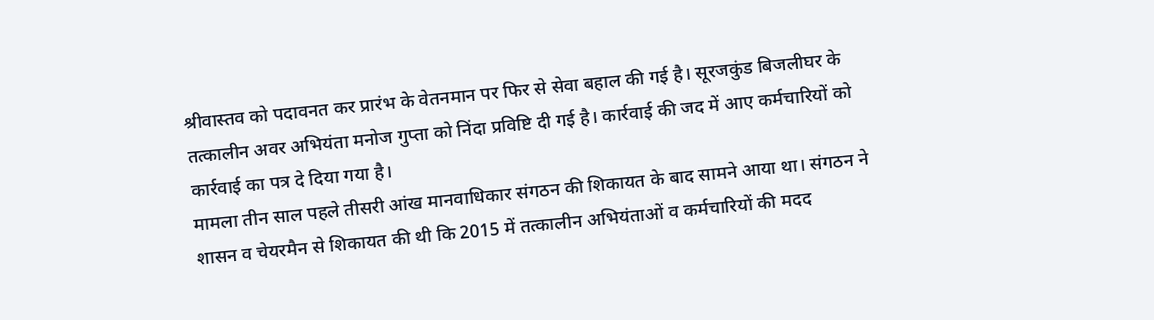श्रीवास्तव को पदावनत कर प्रारंभ के वेतनमान पर फिर से सेवा बहाल की गई है। सूरजकुंड बिजलीघर के तत्कालीन अवर अभियंता मनोज गुप्ता को निंदा प्रविष्टि दी गई है। कार्रवाई की जद में आए कर्मचारियों को कार्रवाई का पत्र दे दिया गया है।
मामला तीन साल पहले तीसरी आंख मानवाधिकार संगठन की शिकायत के बाद सामने आया था। संगठन ने शासन व चेयरमैन से शिकायत की थी कि 2015 में तत्कालीन अभियंताओं व कर्मचारियों की मदद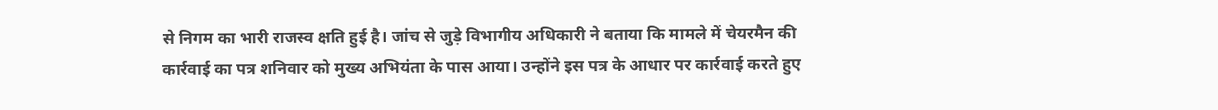से निगम का भारी राजस्व क्षति हुई है। जांच से जुड़े विभागीय अधिकारी ने बताया कि मामले में चेयरमैन की कार्रवाई का पत्र शनिवार को मुख्य अभियंता के पास आया। उन्होंने इस पत्र के आधार पर कार्रवाई करते हुए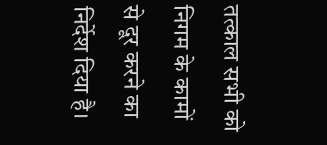तत्काल सभी को निगम के कामों से दूर करने का निर्देश दिया है।